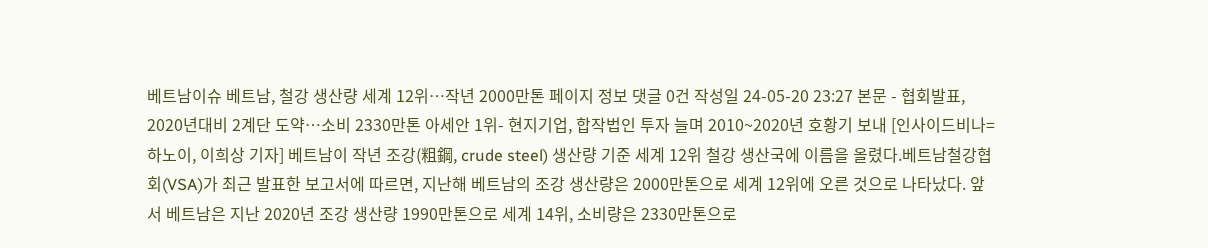베트남이슈 베트남, 철강 생산량 세계 12위…작년 2000만톤 페이지 정보 댓글 0건 작성일 24-05-20 23:27 본문 - 협회발표, 2020년대비 2계단 도약…소비 2330만톤 아세안 1위- 현지기업, 합작법인 투자 늘며 2010~2020년 호황기 보내 [인사이드비나=하노이, 이희상 기자] 베트남이 작년 조강(粗鋼, crude steel) 생산량 기준 세계 12위 철강 생산국에 이름을 올렸다.베트남철강협회(VSA)가 최근 발표한 보고서에 따르면, 지난해 베트남의 조강 생산량은 2000만톤으로 세계 12위에 오른 것으로 나타났다. 앞서 베트남은 지난 2020년 조강 생산량 1990만톤으로 세계 14위, 소비량은 2330만톤으로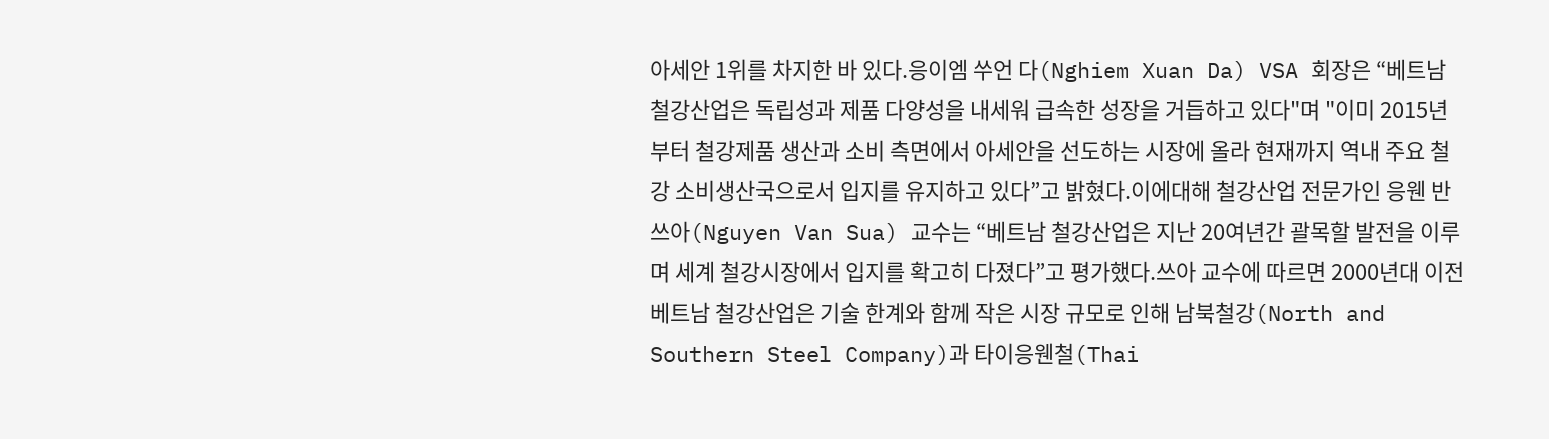아세안 1위를 차지한 바 있다.응이엠 쑤언 다(Nghiem Xuan Da) VSA 회장은 “베트남 철강산업은 독립성과 제품 다양성을 내세워 급속한 성장을 거듭하고 있다"며 "이미 2015년부터 철강제품 생산과 소비 측면에서 아세안을 선도하는 시장에 올라 현재까지 역내 주요 철강 소비생산국으로서 입지를 유지하고 있다”고 밝혔다.이에대해 철강산업 전문가인 응웬 반 쓰아(Nguyen Van Sua) 교수는 “베트남 철강산업은 지난 20여년간 괄목할 발전을 이루며 세계 철강시장에서 입지를 확고히 다졌다”고 평가했다.쓰아 교수에 따르면 2000년대 이전 베트남 철강산업은 기술 한계와 함께 작은 시장 규모로 인해 남북철강(North and Southern Steel Company)과 타이응웬철(Thai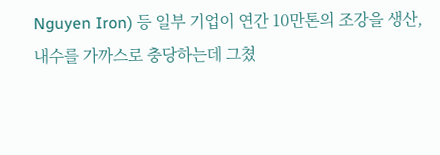Nguyen Iron) 등 일부 기업이 연간 10만톤의 조강을 생산, 내수를 가까스로 충당하는데 그쳤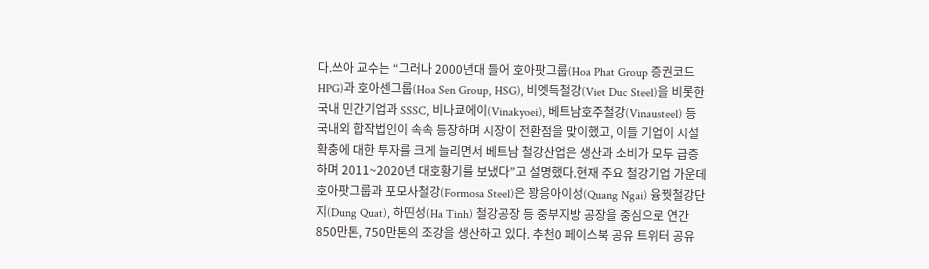다.쓰아 교수는 “그러나 2000년대 들어 호아팟그룹(Hoa Phat Group 증권코드 HPG)과 호아센그룹(Hoa Sen Group, HSG), 비엣득철강(Viet Duc Steel)을 비롯한 국내 민간기업과 SSSC, 비나쿄에이(Vinakyoei), 베트남호주철강(Vinausteel) 등 국내외 합작법인이 속속 등장하며 시장이 전환점을 맞이했고, 이들 기업이 시설 확충에 대한 투자를 크게 늘리면서 베트남 철강산업은 생산과 소비가 모두 급증하며 2011~2020년 대호황기를 보냈다”고 설명했다.현재 주요 철강기업 가운데 호아팟그룹과 포모사철강(Formosa Steel)은 꽝응아이성(Quang Ngai) 융꿧철강단지(Dung Quat), 하띤성(Ha Tinh) 철강공장 등 중부지방 공장을 중심으로 연간 850만톤, 750만톤의 조강을 생산하고 있다. 추천0 페이스북 공유 트위터 공유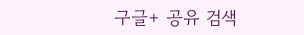구글+ 공유 검색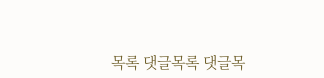목록 댓글목록 댓글목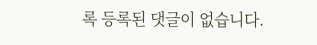록 등록된 댓글이 없습니다.